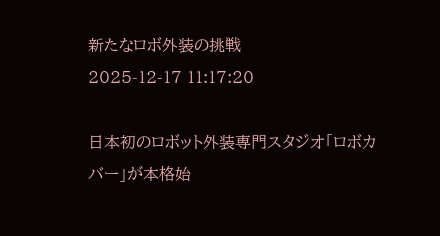新たなロボ外装の挑戦
2025-12-17 11:17:20

日本初のロボット外装専門スタジオ「ロボカバー」が本格始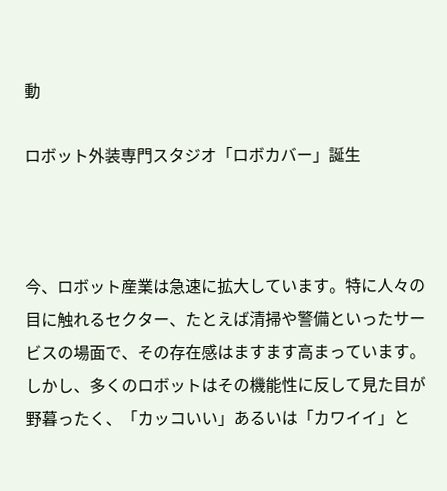動

ロボット外装専門スタジオ「ロボカバー」誕生



今、ロボット産業は急速に拡大しています。特に人々の目に触れるセクター、たとえば清掃や警備といったサービスの場面で、その存在感はますます高まっています。しかし、多くのロボットはその機能性に反して見た目が野暮ったく、「カッコいい」あるいは「カワイイ」と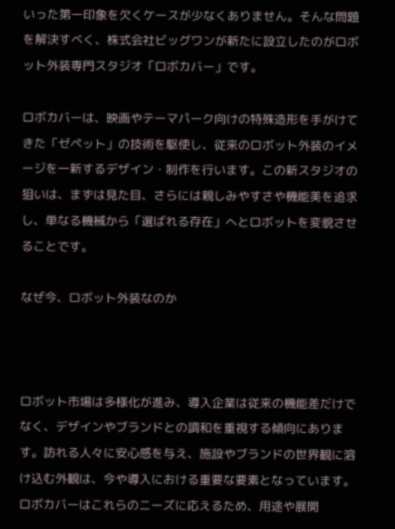いった第一印象を欠くケースが少なくありません。そんな問題を解決すべく、株式会社ビッグワンが新たに設立したのがロボット外装専門スタジオ「ロボカバー」です。

ロボカバーは、映画やテーマパーク向けの特殊造形を手がけてきた「ゼペット」の技術を駆使し、従来のロボット外装のイメージを一新するデザイン・制作を行います。この新スタジオの狙いは、まずは見た目、さらには親しみやすさや機能美を追求し、単なる機械から「選ばれる存在」へとロボットを変貌させることです。

なぜ今、ロボット外装なのか



ロボット市場は多様化が進み、導入企業は従来の機能差だけでなく、デザインやブランドとの調和を重視する傾向にあります。訪れる人々に安心感を与え、施設やブランドの世界観に溶け込む外観は、今や導入における重要な要素となっています。ロボカバーはこれらのニーズに応えるため、用途や展開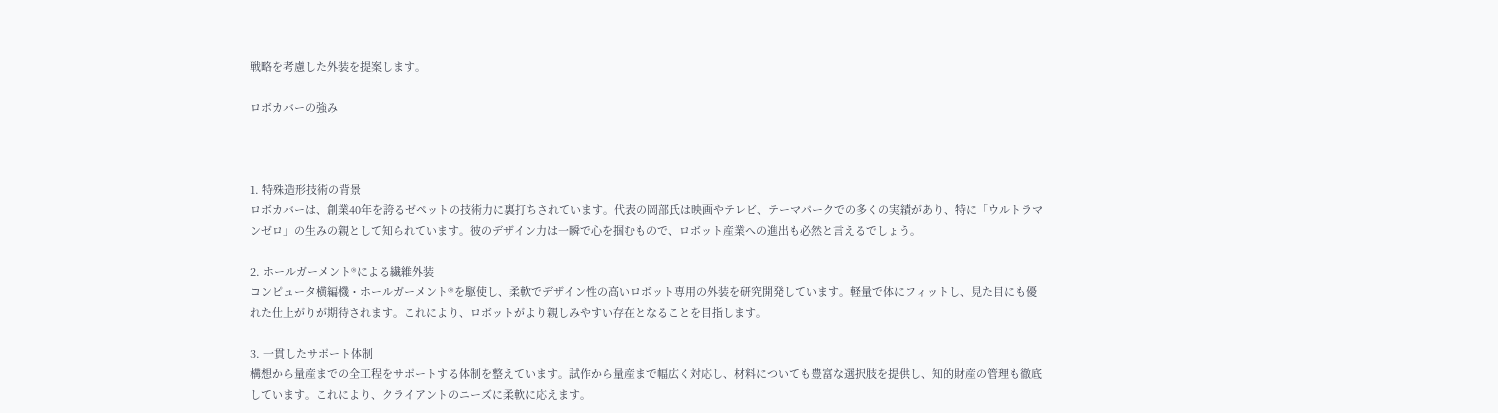戦略を考慮した外装を提案します。

ロボカバーの強み



1. 特殊造形技術の背景
ロボカバーは、創業40年を誇るゼペットの技術力に裏打ちされています。代表の岡部氏は映画やテレビ、テーマパークでの多くの実績があり、特に「ウルトラマンゼロ」の生みの親として知られています。彼のデザイン力は一瞬で心を掴むもので、ロボット産業への進出も必然と言えるでしょう。

2. ホールガーメント®による繊維外装
コンピュータ横編機・ホールガーメント®を駆使し、柔軟でデザイン性の高いロボット専用の外装を研究開発しています。軽量で体にフィットし、見た目にも優れた仕上がりが期待されます。これにより、ロボットがより親しみやすい存在となることを目指します。

3. 一貫したサポート体制
構想から量産までの全工程をサポートする体制を整えています。試作から量産まで幅広く対応し、材料についても豊富な選択肢を提供し、知的財産の管理も徹底しています。これにより、クライアントのニーズに柔軟に応えます。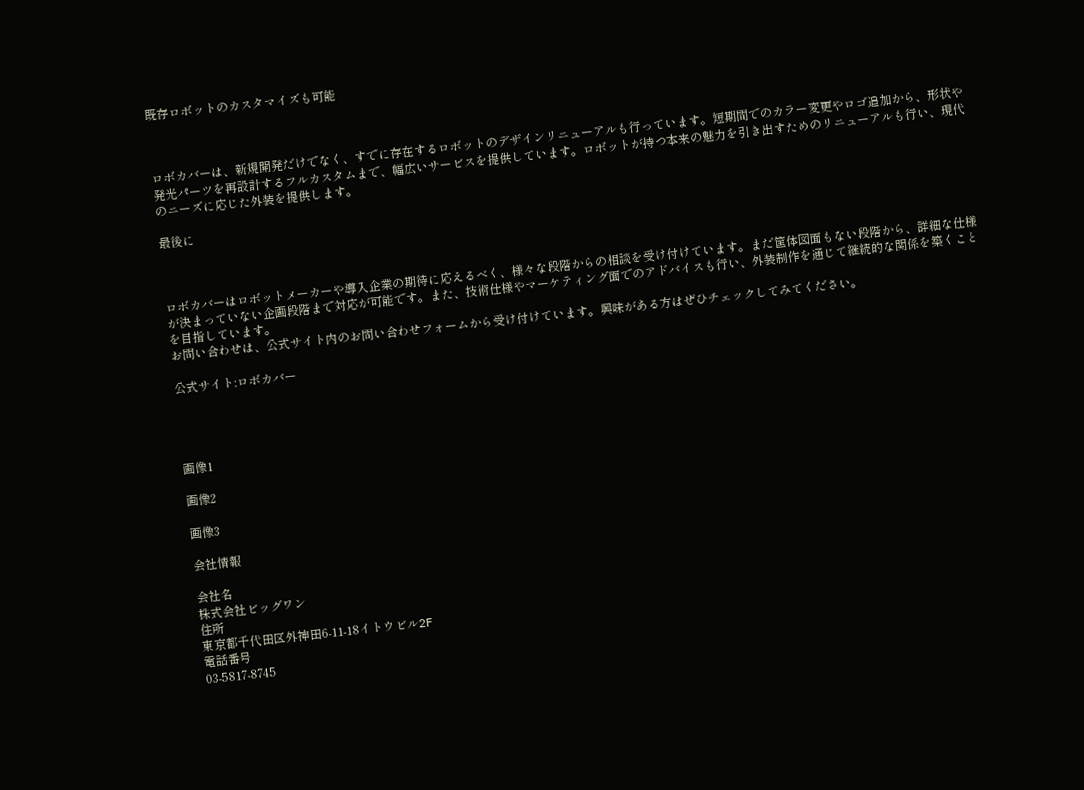既存ロボットのカスタマイズも可能



ロボカバーは、新規開発だけでなく、すでに存在するロボットのデザインリニューアルも行っています。短期間でのカラー変更やロゴ追加から、形状や発光パーツを再設計するフルカスタムまで、幅広いサービスを提供しています。ロボットが持つ本来の魅力を引き出すためのリニューアルも行い、現代のニーズに応じた外装を提供します。

最後に



ロボカバーはロボットメーカーや導入企業の期待に応えるべく、様々な段階からの相談を受け付けています。まだ筐体図面もない段階から、詳細な仕様が決まっていない企画段階まで対応が可能です。また、技術仕様やマーケティング面でのアドバイスも行い、外装制作を通じて継続的な関係を築くことを目指しています。
お問い合わせは、公式サイト内のお問い合わせフォームから受け付けています。興味がある方はぜひチェックしてみてください。

公式サイト:ロボカバー




画像1

画像2

画像3

会社情報

会社名
株式会社ビッグワン
住所
東京都千代田区外神田6-11-18イトウビル2F
電話番号
03-5817-8745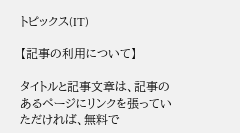トピックス(IT)

【記事の利用について】

タイトルと記事文章は、記事のあるページにリンクを張っていただければ、無料で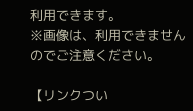利用できます。
※画像は、利用できませんのでご注意ください。

【リンクつい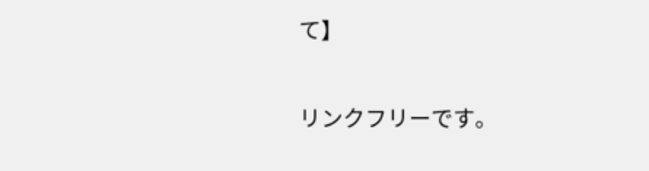て】

リンクフリーです。